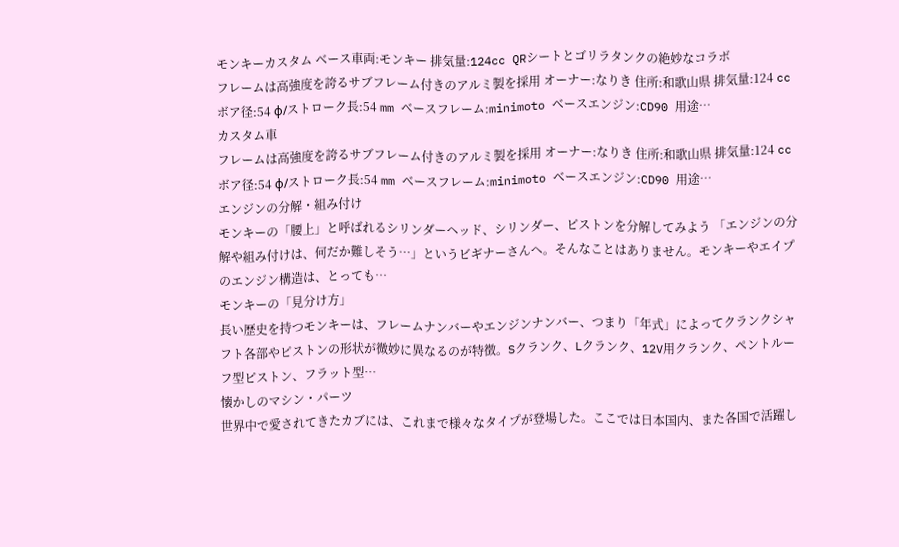モンキーカスタム ベース車両:モンキー 排気量:124cc QRシートとゴリラタンクの絶妙なコラボ
フレームは高強度を誇るサブフレーム付きのアルミ製を採用 オーナー:なりき 住所:和歌山県 排気量:124 cc ボア径:54 φ/ストローク長:54 mm ベースフレーム:minimoto ベースエンジン:CD90 用途…
カスタム車
フレームは高強度を誇るサブフレーム付きのアルミ製を採用 オーナー:なりき 住所:和歌山県 排気量:124 cc ボア径:54 φ/ストローク長:54 mm ベースフレーム:minimoto ベースエンジン:CD90 用途…
エンジンの分解・組み付け
モンキーの「腰上」と呼ばれるシリンダーヘッド、シリンダー、ピストンを分解してみよう 「エンジンの分解や組み付けは、何だか難しそう…」というビギナーさんへ。そんなことはありません。モンキーやエイプのエンジン構造は、とっても…
モンキーの「見分け方」
長い歴史を持つモンキーは、フレームナンバーやエンジンナンバー、つまり「年式」によってクランクシャフト各部やピストンの形状が微妙に異なるのが特徴。Sクランク、Lクランク、12V用クランク、ペントルーフ型ピストン、フラット型…
懐かしのマシン・パーツ
世界中で愛されてきたカブには、これまで様々なタイプが登場した。ここでは日本国内、また各国で活躍し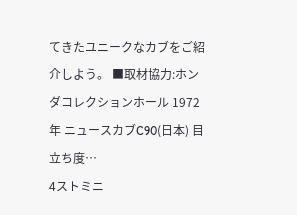てきたユニークなカブをご紹介しよう。 ■取材協力:ホンダコレクションホール 1972年 ニュースカブC90(日本) 目立ち度…
4ストミニ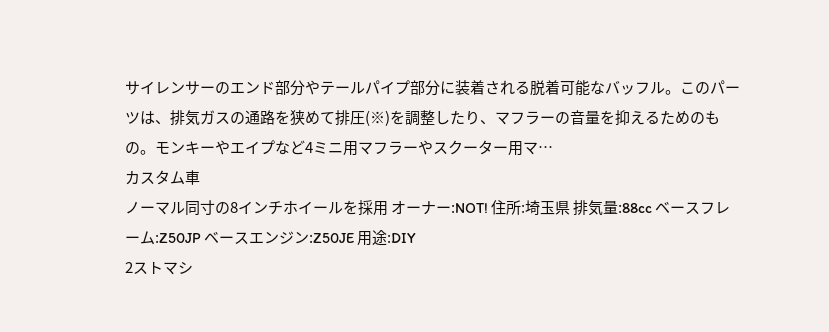サイレンサーのエンド部分やテールパイプ部分に装着される脱着可能なバッフル。このパーツは、排気ガスの通路を狭めて排圧(※)を調整したり、マフラーの音量を抑えるためのもの。モンキーやエイプなど4ミニ用マフラーやスクーター用マ…
カスタム車
ノーマル同寸の8インチホイールを採用 オーナー:NOT! 住所:埼玉県 排気量:88cc ベースフレーム:Z50JP ベースエンジン:Z50JE 用途:DIY
2ストマシ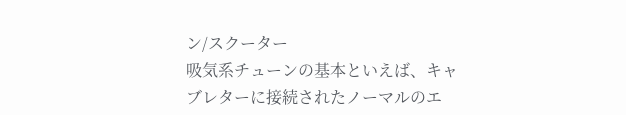ン/スクーター
吸気系チューンの基本といえば、キャブレターに接続されたノーマルのエ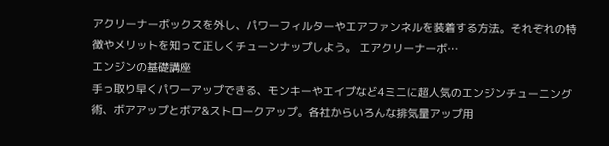アクリーナーボックスを外し、パワーフィルターやエアファンネルを装着する方法。それぞれの特徴やメリットを知って正しくチューンナップしよう。 エアクリーナーボ…
エンジンの基礎講座
手っ取り早くパワーアップできる、モンキーやエイプなど4ミニに超人気のエンジンチューニング術、ボアアップとボア&ストロークアップ。各社からいろんな排気量アップ用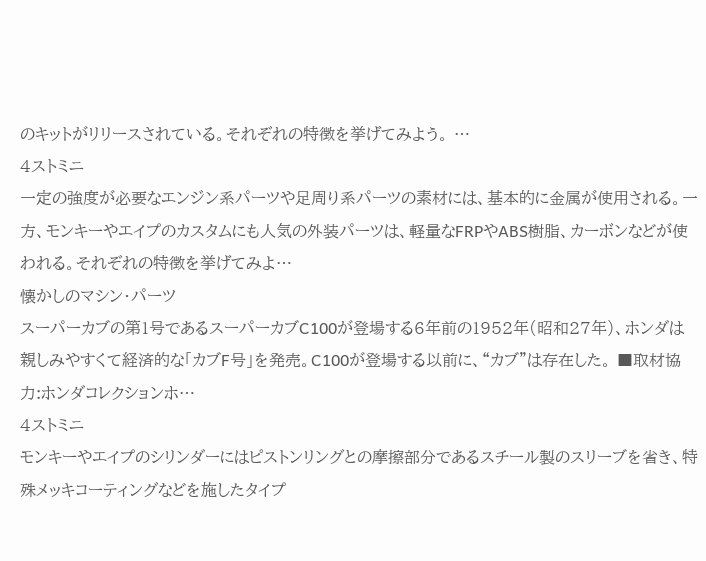のキットがリリースされている。それぞれの特徴を挙げてみよう。 …
4ストミニ
一定の強度が必要なエンジン系パーツや足周り系パーツの素材には、基本的に金属が使用される。一方、モンキーやエイプのカスタムにも人気の外装パーツは、軽量なFRPやABS樹脂、カーボンなどが使われる。それぞれの特徴を挙げてみよ…
懐かしのマシン・パーツ
スーパーカブの第1号であるスーパーカブC100が登場する6年前の1952年(昭和27年)、ホンダは親しみやすくて経済的な「カブF号」を発売。C100が登場する以前に、“カブ”は存在した。 ■取材協力:ホンダコレクションホ…
4ストミニ
モンキーやエイプのシリンダーにはピストンリングとの摩擦部分であるスチール製のスリーブを省き、特殊メッキコーティングなどを施したタイプ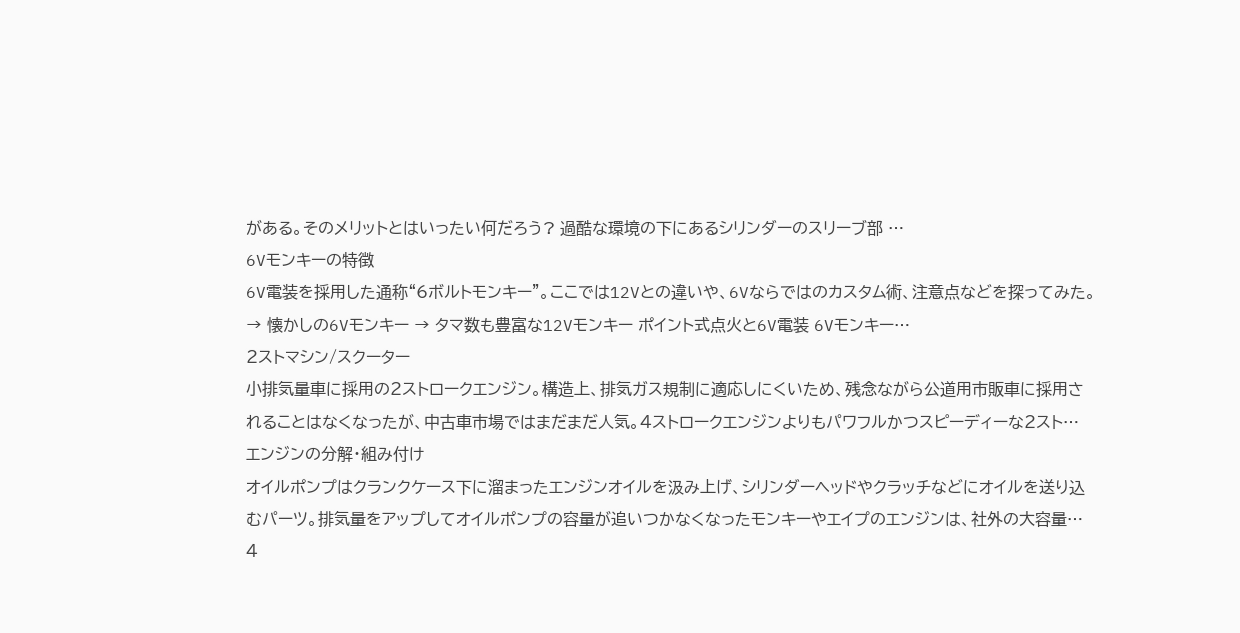がある。そのメリットとはいったい何だろう? 過酷な環境の下にあるシリンダーのスリーブ部 …
6Vモンキーの特徴
6V電装を採用した通称“6ボルトモンキー”。ここでは12Vとの違いや、6Vならではのカスタム術、注意点などを探ってみた。 → 懐かしの6Vモンキー → タマ数も豊富な12Vモンキー ポイント式点火と6V電装 6Vモンキー…
2ストマシン/スクーター
小排気量車に採用の2ストロークエンジン。構造上、排気ガス規制に適応しにくいため、残念ながら公道用市販車に採用されることはなくなったが、中古車市場ではまだまだ人気。4ストロークエンジンよりもパワフルかつスピーディーな2スト…
エンジンの分解・組み付け
オイルポンプはクランクケース下に溜まったエンジンオイルを汲み上げ、シリンダーヘッドやクラッチなどにオイルを送り込むパーツ。排気量をアップしてオイルポンプの容量が追いつかなくなったモンキーやエイプのエンジンは、社外の大容量…
4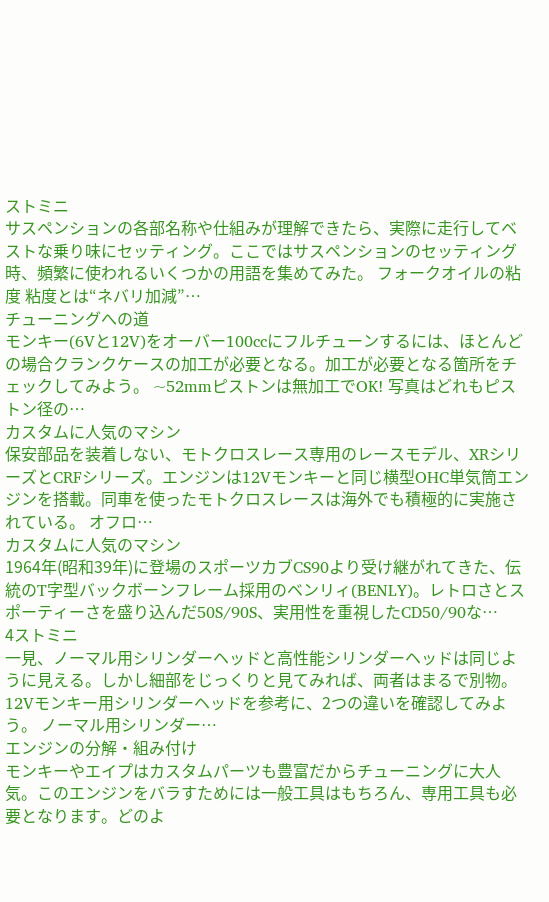ストミニ
サスペンションの各部名称や仕組みが理解できたら、実際に走行してベストな乗り味にセッティング。ここではサスペンションのセッティング時、頻繁に使われるいくつかの用語を集めてみた。 フォークオイルの粘度 粘度とは“ネバリ加減”…
チューニングへの道
モンキー(6Vと12V)をオーバー100ccにフルチューンするには、ほとんどの場合クランクケースの加工が必要となる。加工が必要となる箇所をチェックしてみよう。 ~52mmピストンは無加工でOK! 写真はどれもピストン径の…
カスタムに人気のマシン
保安部品を装着しない、モトクロスレース専用のレースモデル、XRシリーズとCRFシリーズ。エンジンは12Vモンキーと同じ横型OHC単気筒エンジンを搭載。同車を使ったモトクロスレースは海外でも積極的に実施されている。 オフロ…
カスタムに人気のマシン
1964年(昭和39年)に登場のスポーツカブCS90より受け継がれてきた、伝統のT字型バックボーンフレーム採用のベンリィ(BENLY)。レトロさとスポーティーさを盛り込んだ50S/90S、実用性を重視したCD50/90な…
4ストミニ
一見、ノーマル用シリンダーヘッドと高性能シリンダーヘッドは同じように見える。しかし細部をじっくりと見てみれば、両者はまるで別物。12Vモンキー用シリンダーヘッドを参考に、2つの違いを確認してみよう。 ノーマル用シリンダー…
エンジンの分解・組み付け
モンキーやエイプはカスタムパーツも豊富だからチューニングに大人気。このエンジンをバラすためには一般工具はもちろん、専用工具も必要となります。どのよ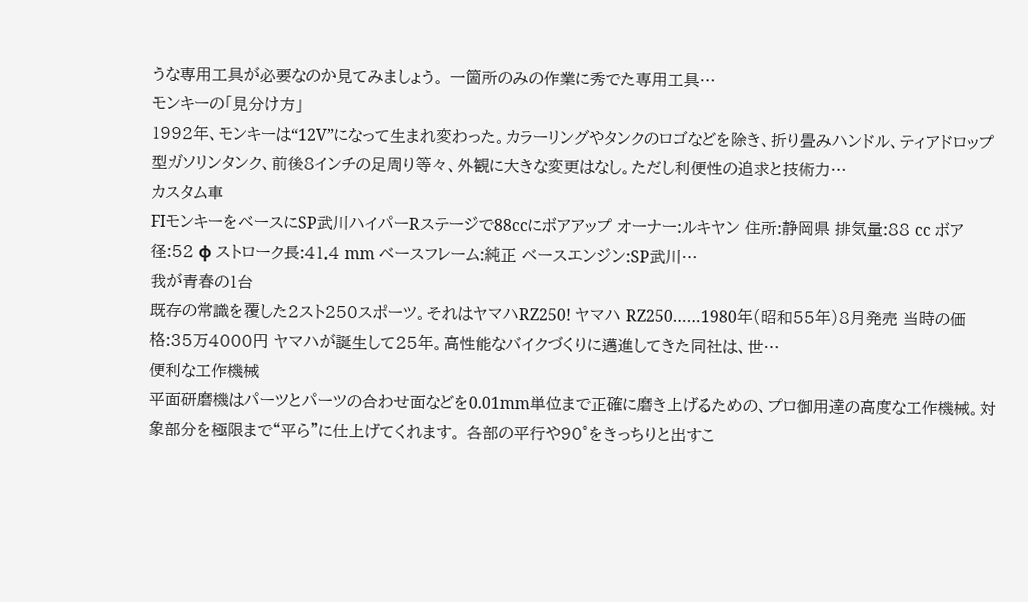うな専用工具が必要なのか見てみましょう。 一箇所のみの作業に秀でた専用工具…
モンキーの「見分け方」
1992年、モンキーは“12V”になって生まれ変わった。カラーリングやタンクのロゴなどを除き、折り畳みハンドル、ティアドロップ型ガソリンタンク、前後8インチの足周り等々、外観に大きな変更はなし。ただし利便性の追求と技術力…
カスタム車
FIモンキーをベースにSP武川ハイパーRステージで88ccにボアアップ オーナー:ルキヤン 住所:静岡県 排気量:88 cc ボア径:52 φ ストローク長:41.4 mm ベースフレーム:純正 ベースエンジン:SP武川…
我が青春の1台
既存の常識を覆した2スト250スポーツ。それはヤマハRZ250! ヤマハ RZ250……1980年(昭和55年)8月発売 当時の価格:35万4000円 ヤマハが誕生して25年。高性能なバイクづくりに邁進してきた同社は、世…
便利な工作機械
平面研磨機はパーツとパーツの合わせ面などを0.01mm単位まで正確に磨き上げるための、プロ御用達の高度な工作機械。対象部分を極限まで“平ら”に仕上げてくれます。 各部の平行や90°をきっちりと出すこ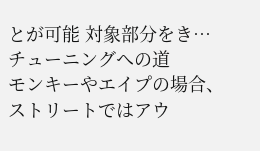とが可能 対象部分をき…
チューニングへの道
モンキーやエイプの場合、ストリートではアウ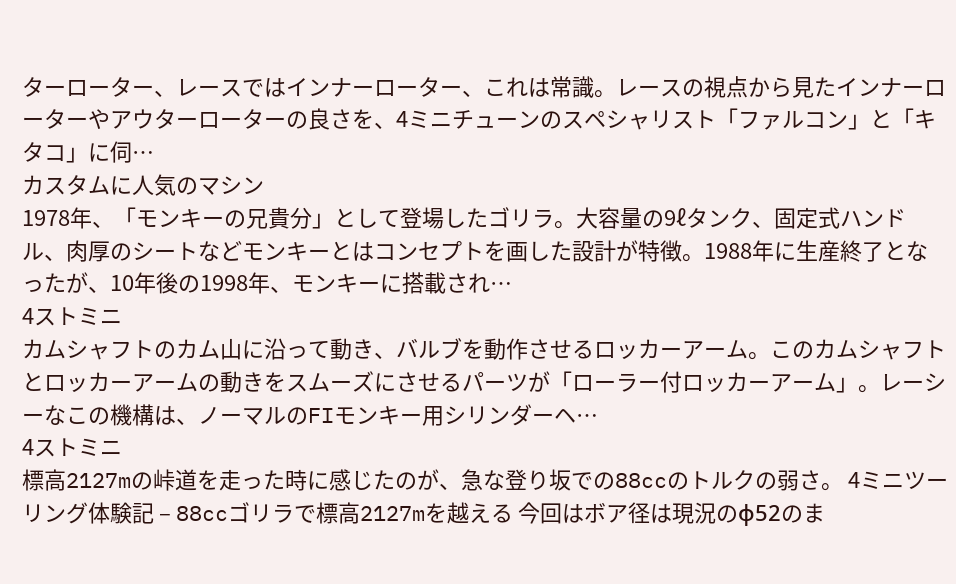ターローター、レースではインナーローター、これは常識。レースの視点から見たインナーローターやアウターローターの良さを、4ミニチューンのスペシャリスト「ファルコン」と「キタコ」に伺…
カスタムに人気のマシン
1978年、「モンキーの兄貴分」として登場したゴリラ。大容量の9ℓタンク、固定式ハンドル、肉厚のシートなどモンキーとはコンセプトを画した設計が特徴。1988年に生産終了となったが、10年後の1998年、モンキーに搭載され…
4ストミニ
カムシャフトのカム山に沿って動き、バルブを動作させるロッカーアーム。このカムシャフトとロッカーアームの動きをスムーズにさせるパーツが「ローラー付ロッカーアーム」。レーシーなこの機構は、ノーマルのFIモンキー用シリンダーヘ…
4ストミニ
標高2127mの峠道を走った時に感じたのが、急な登り坂での88ccのトルクの弱さ。 4ミニツーリング体験記 – 88ccゴリラで標高2127mを越える 今回はボア径は現況のφ52のま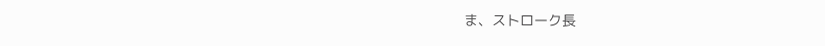ま、ストローク長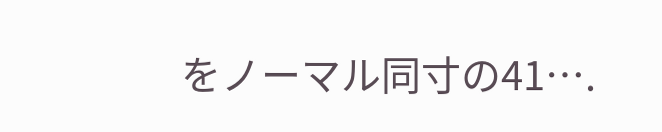をノーマル同寸の41….